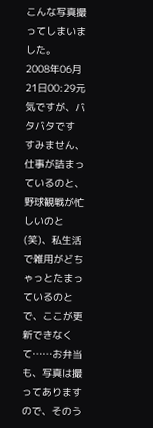こんな写真撮ってしまいました。
2008年06月21日00:29元気ですが、バタバタです
すみません、仕事が詰まっているのと、野球観戦が忙しいのと(笑)、私生活で雑用がどちゃっとたまっているのとで、ここが更新できなくて……お弁当も、写真は撮ってありますので、そのう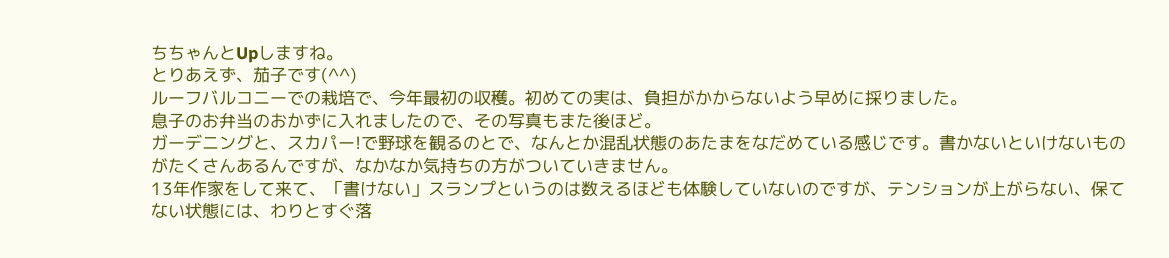ちちゃんとUpしますね。
とりあえず、茄子です(^^)
ルーフバルコニーでの栽培で、今年最初の収穫。初めての実は、負担がかからないよう早めに採りました。
息子のお弁当のおかずに入れましたので、その写真もまた後ほど。
ガーデニングと、スカパー!で野球を観るのとで、なんとか混乱状態のあたまをなだめている感じです。書かないといけないものがたくさんあるんですが、なかなか気持ちの方がついていきません。
13年作家をして来て、「書けない」スランプというのは数えるほども体験していないのですが、テンションが上がらない、保てない状態には、わりとすぐ落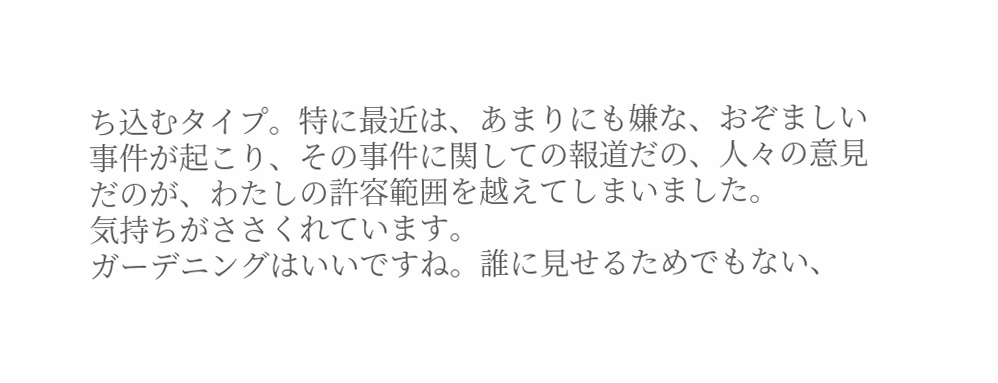ち込むタイプ。特に最近は、あまりにも嫌な、おぞましい事件が起こり、その事件に関しての報道だの、人々の意見だのが、わたしの許容範囲を越えてしまいました。
気持ちがささくれています。
ガーデニングはいいですね。誰に見せるためでもない、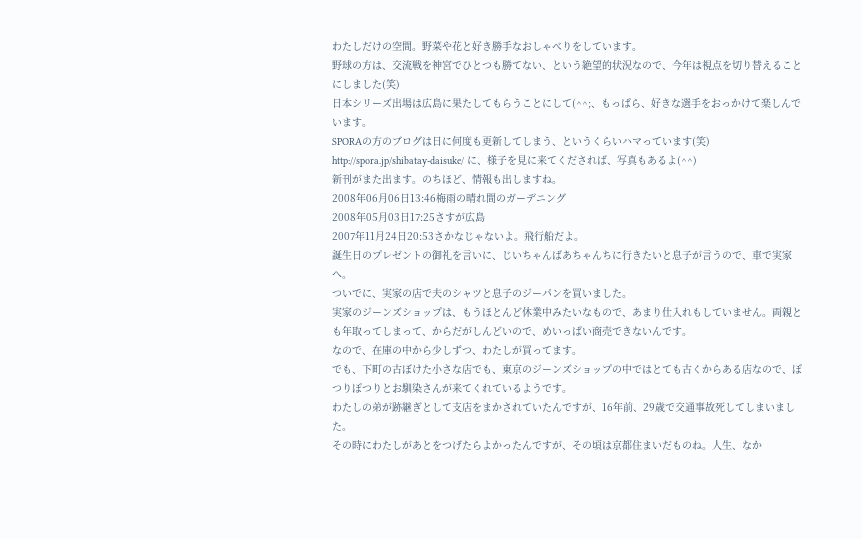わたしだけの空間。野菜や花と好き勝手なおしゃべりをしています。
野球の方は、交流戦を神宮でひとつも勝てない、という絶望的状況なので、今年は視点を切り替えることにしました(笑)
日本シリーズ出場は広島に果たしてもらうことにして(^^;、もっぱら、好きな選手をおっかけて楽しんでいます。
SPORAの方のブログは日に何度も更新してしまう、というくらいハマっています(笑)
http://spora.jp/shibatay-daisuke/ に、様子を見に来てくだされば、写真もあるよ(^^)
新刊がまた出ます。のちほど、情報も出しますね。
2008年06月06日13:46梅雨の晴れ間のガーデニング
2008年05月03日17:25さすが広島
2007年11月24日20:53さかなじゃないよ。飛行船だよ。
誕生日のプレゼントの御礼を言いに、じいちゃんばあちゃんちに行きたいと息子が言うので、車で実家へ。
ついでに、実家の店で夫のシャツと息子のジーパンを買いました。
実家のジーンズショップは、もうほとんど休業中みたいなもので、あまり仕入れもしていません。両親とも年取ってしまって、からだがしんどいので、めいっぱい商売できないんです。
なので、在庫の中から少しずつ、わたしが買ってます。
でも、下町の古ぼけた小さな店でも、東京のジーンズショップの中ではとても古くからある店なので、ぽつりぽつりとお馴染さんが来てくれているようです。
わたしの弟が跡継ぎとして支店をまかされていたんですが、16年前、29歳で交通事故死してしまいました。
その時にわたしがあとをつげたらよかったんですが、その頃は京都住まいだものね。人生、なか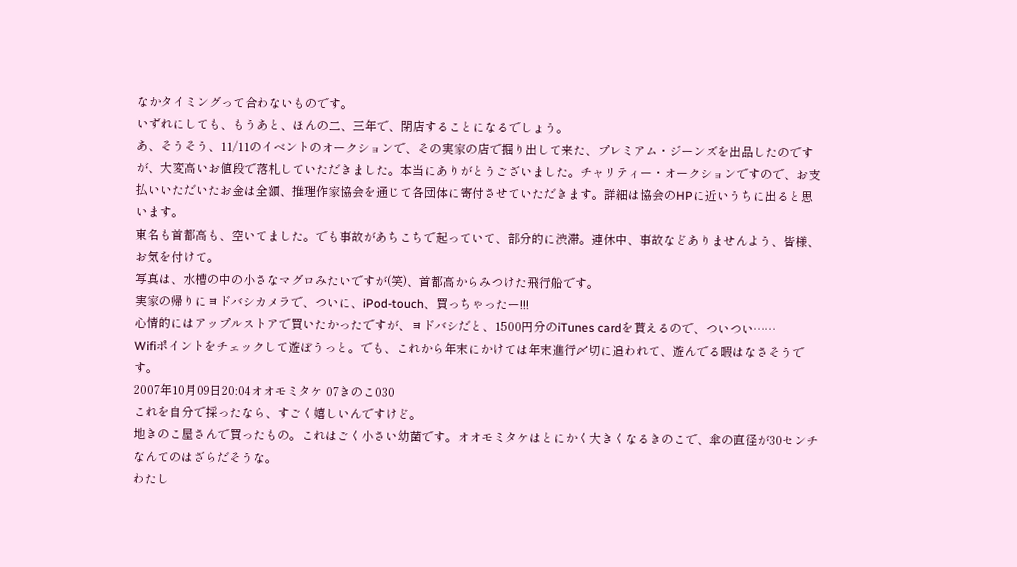なかタイミングって合わないものです。
いずれにしても、もうあと、ほんの二、三年で、閉店することになるでしょう。
あ、そうそう、11/11のイベントのオークションで、その実家の店で掘り出して来た、プレミアム・ジーンズを出品したのですが、大変高いお値段で落札していただきました。本当にありがとうございました。チャリティー・オークションですので、お支払いいただいたお金は全額、推理作家協会を通じて各団体に寄付させていただきます。詳細は協会のHPに近いうちに出ると思います。
東名も首都高も、空いてました。でも事故があちこちで起っていて、部分的に渋滞。連休中、事故などありませんよう、皆様、お気を付けて。
写真は、水槽の中の小さなマグロみたいですが(笑)、首都高からみつけた飛行船です。
実家の帰りにヨドバシカメラで、ついに、iPod-touch、買っちゃったー!!!
心情的にはアップルストアで買いたかったですが、ヨドバシだと、1500円分のiTunes cardを貰えるので、ついつい……
Wifiポイントをチェックして遊ぼうっと。でも、これから年末にかけては年末進行〆切に追われて、遊んでる暇はなさそうです。
2007年10月09日20:04オオモミタケ 07きのこ030
これを自分で採ったなら、すごく嬉しいんですけど。
地きのこ屋さんで買ったもの。これはごく小さい幼菌です。オオモミタケはとにかく大きくなるきのこで、傘の直径が30センチなんてのはざらだそうな。
わたし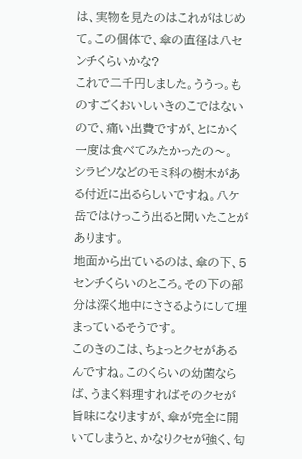は、実物を見たのはこれがはじめて。この個体で、傘の直径は八センチくらいかな?
これで二千円しました。ううっ。ものすごくおいしいきのこではないので、痛い出費ですが、とにかく一度は食べてみたかったの〜。
シラビソなどのモミ科の樹木がある付近に出るらしいですね。八ケ岳ではけっこう出ると聞いたことがあります。
地面から出ているのは、傘の下、5センチくらいのところ。その下の部分は深く地中にささるようにして埋まっているそうです。
このきのこは、ちょっとクセがあるんですね。このくらいの幼菌ならば、うまく料理すればそのクセが旨味になりますが、傘が完全に開いてしまうと、かなりクセが強く、匂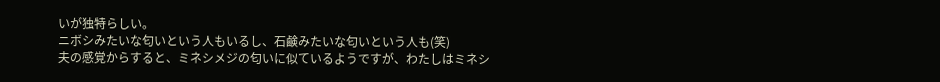いが独特らしい。
ニボシみたいな匂いという人もいるし、石鹸みたいな匂いという人も(笑)
夫の感覚からすると、ミネシメジの匂いに似ているようですが、わたしはミネシ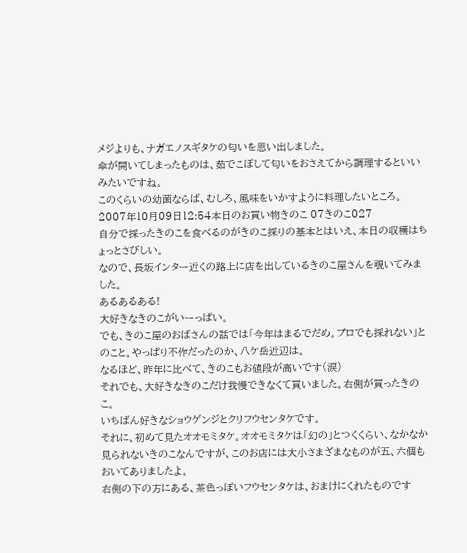メジよりも、ナガエノスギタケの匂いを思い出しました。
傘が開いてしまったものは、茹でこぼして匂いをおさえてから調理するといいみたいですね。
このくらいの幼菌ならば、むしろ、風味をいかすように料理したいところ。
2007年10月09日12:54本日のお買い物きのこ 07きのこ027
自分で採ったきのこを食べるのがきのこ採りの基本とはいえ、本日の収穫はちょっとさびしい。
なので、長坂インター近くの路上に店を出しているきのこ屋さんを覗いてみました。
あるあるある!
大好きなきのこがいーっぱい。
でも、きのこ屋のおばさんの話では「今年はまるでだめ。プロでも採れない」とのこと。やっぱり不作だったのか、八ケ岳近辺は。
なるほど、昨年に比べて、きのこもお値段が高いです(涙)
それでも、大好きなきのこだけ我慢できなくて買いました。右側が買ったきのこ。
いちばん好きなショウゲンジとクリフウセンタケです。
それに、初めて見たオオモミタケ。オオモミタケは「幻の」とつくくらい、なかなか見られないきのこなんですが、このお店には大小さまざまなものが五、六個もおいてありましたよ。
右側の下の方にある、茶色っぽいフウセンタケは、おまけにくれたものです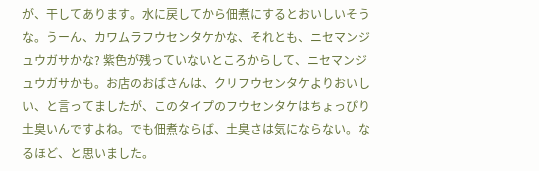が、干してあります。水に戻してから佃煮にするとおいしいそうな。うーん、カワムラフウセンタケかな、それとも、ニセマンジュウガサかな? 紫色が残っていないところからして、ニセマンジュウガサかも。お店のおばさんは、クリフウセンタケよりおいしい、と言ってましたが、このタイプのフウセンタケはちょっぴり土臭いんですよね。でも佃煮ならば、土臭さは気にならない。なるほど、と思いました。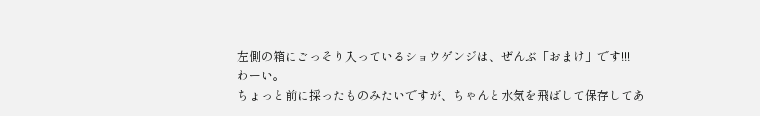左側の箱にごっそり入っているショウゲンジは、ぜんぶ「おまけ」です!!!
わーい。
ちょっと前に採ったものみたいですが、ちゃんと水気を飛ばして保存してあ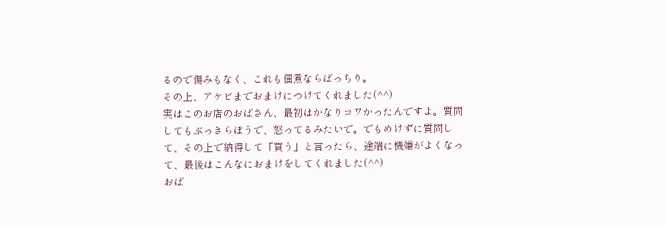るので傷みもなく、これも佃煮ならばっちり。
その上、アケビまでおまけにつけてくれました(^^)
実はこのお店のおばさん、最初はかなりコワかったんですよ。質問してもぶっきらぼうで、怒ってるみたいで。でもめけずに質問して、その上で納得して「買う」と言ったら、途端に機嫌がよくなって、最後はこんなにおまけをしてくれました(^^)
おば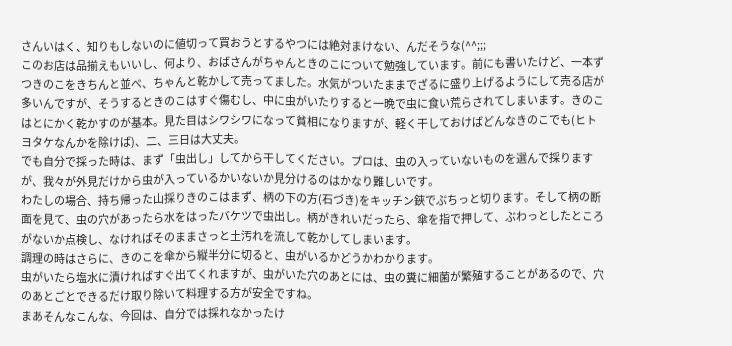さんいはく、知りもしないのに値切って買おうとするやつには絶対まけない、んだそうな(^^;;;
このお店は品揃えもいいし、何より、おばさんがちゃんときのこについて勉強しています。前にも書いたけど、一本ずつきのこをきちんと並べ、ちゃんと乾かして売ってました。水気がついたままでざるに盛り上げるようにして売る店が多いんですが、そうするときのこはすぐ傷むし、中に虫がいたりすると一晩で虫に食い荒らされてしまいます。きのこはとにかく乾かすのが基本。見た目はシワシワになって貧相になりますが、軽く干しておけばどんなきのこでも(ヒトヨタケなんかを除けば)、二、三日は大丈夫。
でも自分で採った時は、まず「虫出し」してから干してください。プロは、虫の入っていないものを選んで採りますが、我々が外見だけから虫が入っているかいないか見分けるのはかなり難しいです。
わたしの場合、持ち帰った山採りきのこはまず、柄の下の方(石づき)をキッチン鋏でぷちっと切ります。そして柄の断面を見て、虫の穴があったら水をはったバケツで虫出し。柄がきれいだったら、傘を指で押して、ぶわっとしたところがないか点検し、なければそのままさっと土汚れを流して乾かしてしまいます。
調理の時はさらに、きのこを傘から縦半分に切ると、虫がいるかどうかわかります。
虫がいたら塩水に漬ければすぐ出てくれますが、虫がいた穴のあとには、虫の糞に細菌が繁殖することがあるので、穴のあとごとできるだけ取り除いて料理する方が安全ですね。
まあそんなこんな、今回は、自分では採れなかったけ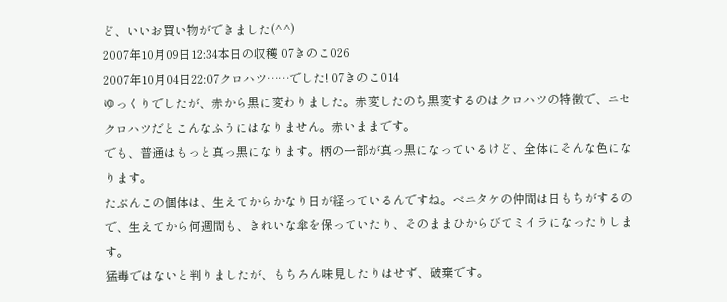ど、いいお買い物ができました(^^)
2007年10月09日12:34本日の収穫 07きのこ026
2007年10月04日22:07クロハツ……でした! 07きのこ014
ゆっくりでしたが、赤から黒に変わりました。赤変したのち黒変するのはクロハツの特徴で、ニセクロハツだとこんなふうにはなりません。赤いままです。
でも、普通はもっと真っ黒になります。柄の一部が真っ黒になっているけど、全体にそんな色になります。
たぶんこの個体は、生えてからかなり日が経っているんですね。ベニタケの仲間は日もちがするので、生えてから何週間も、きれいな傘を保っていたり、そのままひからびてミイラになったりします。
猛毒ではないと判りましたが、もちろん味見したりはせず、破棄です。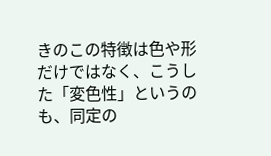きのこの特徴は色や形だけではなく、こうした「変色性」というのも、同定の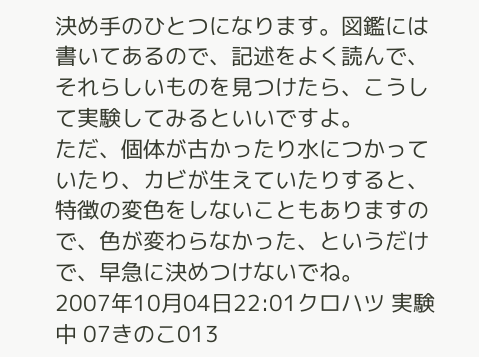決め手のひとつになります。図鑑には書いてあるので、記述をよく読んで、それらしいものを見つけたら、こうして実験してみるといいですよ。
ただ、個体が古かったり水につかっていたり、カビが生えていたりすると、特徴の変色をしないこともありますので、色が変わらなかった、というだけで、早急に決めつけないでね。
2007年10月04日22:01クロハツ 実験中 07きのこ013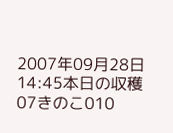2007年09月28日14:45本日の収穫 07きのこ010